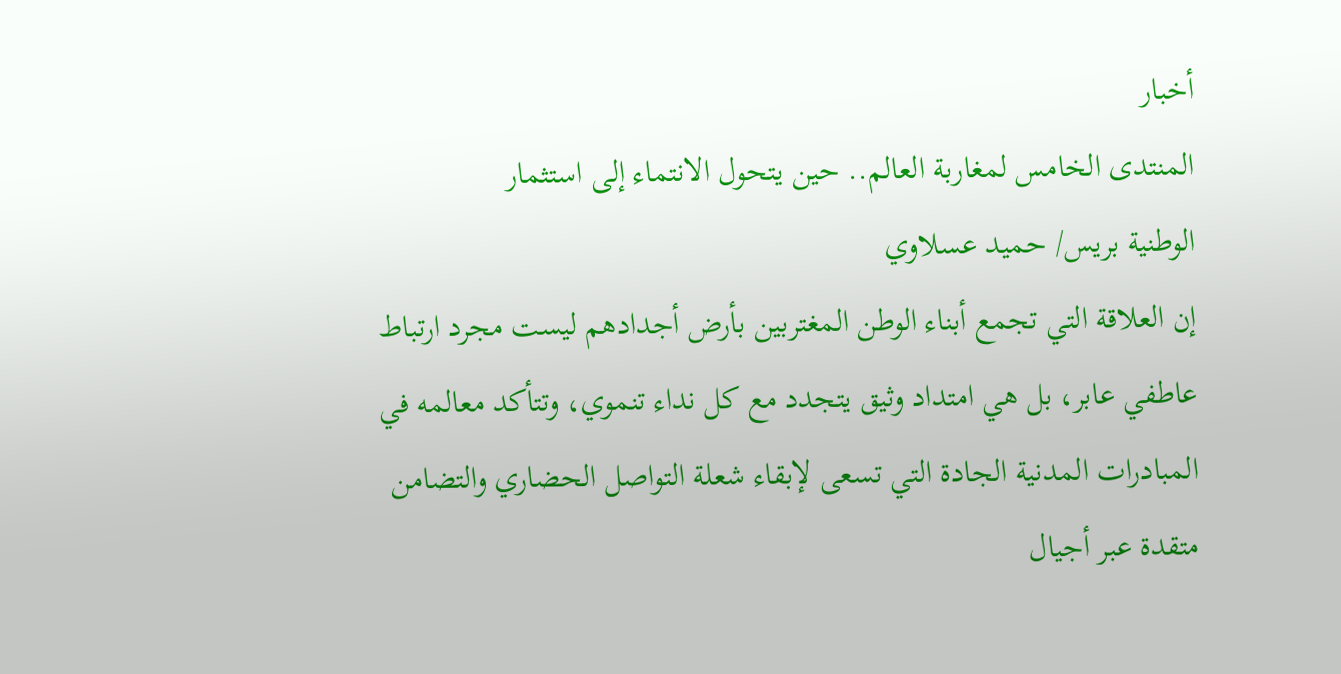أخبار
المنتدى الخامس لمغاربة العالم.. حين يتحول الانتماء إلى استثمار
الوطنية بريس/ حميد عسلاوي
إن العلاقة التي تجمع أبناء الوطن المغتربين بأرض أجدادهم ليست مجرد ارتباط عاطفي عابر، بل هي امتداد وثيق يتجدد مع كل نداء تنموي، وتتأكد معالمه في المبادرات المدنية الجادة التي تسعى لإبقاء شعلة التواصل الحضاري والتضامن متقدة عبر أجيال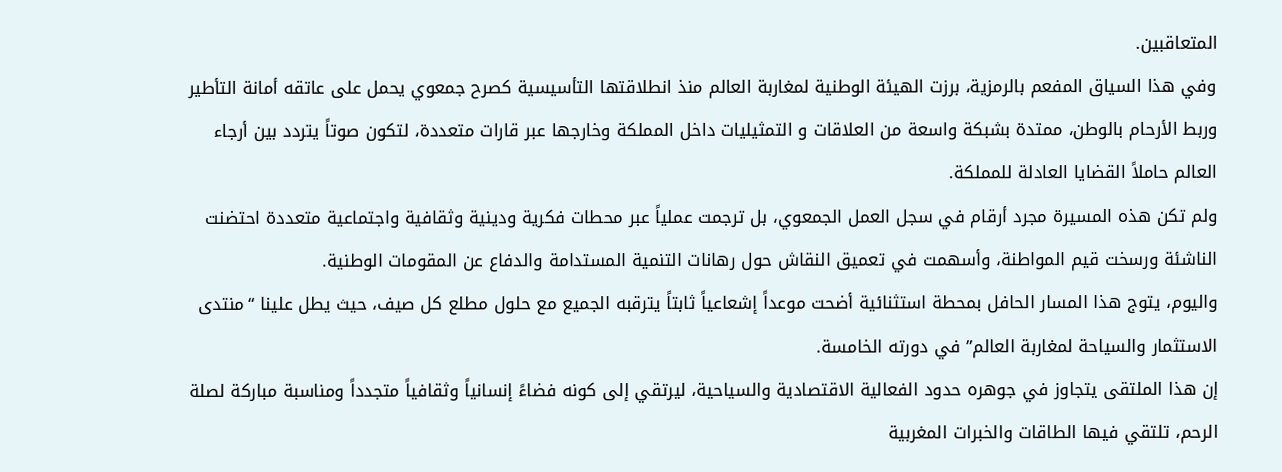المتعاقبين.
وفي هذا السياق المفعم بالرمزية، برزت الهيئة الوطنية لمغاربة العالم منذ انطلاقتها التأسيسية كصرح جمعوي يحمل على عاتقه أمانة التأطير وربط الأرحام بالوطن، ممتدة بشبكة واسعة من العلاقات و التمثيليات داخل المملكة وخارجها عبر قارات متعددة، لتكون صوتاً يتردد بين أرجاء العالم حاملاً القضايا العادلة للمملكة.
ولم تكن هذه المسيرة مجرد أرقام في سجل العمل الجمعوي، بل ترجمت عملياً عبر محطات فكرية ودينية وثقافية واجتماعية متعددة احتضنت الناشئة ورسخت قيم المواطنة، وأسهمت في تعميق النقاش حول رهانات التنمية المستدامة والدفاع عن المقومات الوطنية.
واليوم، يتوج هذا المسار الحافل بمحطة استثنائية أضحت موعداً إشعاعياً ثابتاً يترقبه الجميع مع حلول مطلع كل صيف، حيث يطل علينا “منتدى الاستثمار والسياحة لمغاربة العالم” في دورته الخامسة.
إن هذا الملتقى يتجاوز في جوهره حدود الفعالية الاقتصادية والسياحية، ليرتقي إلى كونه فضاءً إنسانياً وثقافياً متجدداً ومناسبة مباركة لصلة الرحم، تلتقي فيها الطاقات والخبرات المغربية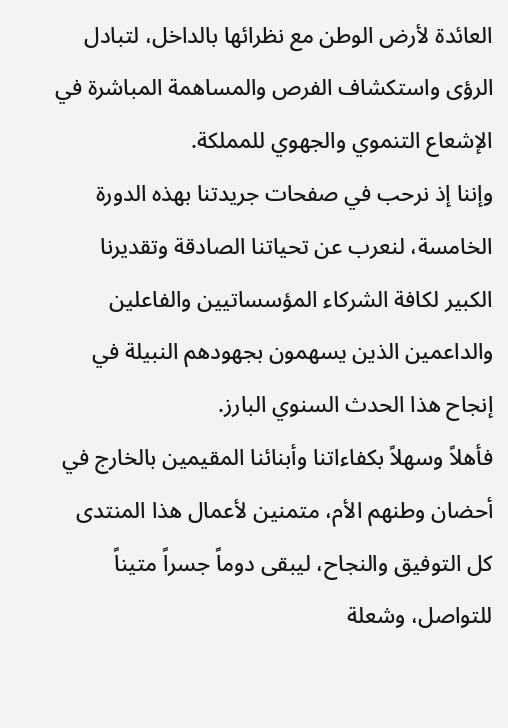العائدة لأرض الوطن مع نظرائها بالداخل، لتبادل الرؤى واستكشاف الفرص والمساهمة المباشرة في الإشعاع التنموي والجهوي للمملكة.
وإننا إذ نرحب في صفحات جريدتنا بهذه الدورة الخامسة، لنعرب عن تحياتنا الصادقة وتقديرنا الكبير لكافة الشركاء المؤسساتيين والفاعلين والداعمين الذين يسهمون بجهودهم النبيلة في إنجاح هذا الحدث السنوي البارز.
فأهلاً وسهلاً بكفاءاتنا وأبنائنا المقيمين بالخارج في أحضان وطنهم الأم، متمنين لأعمال هذا المنتدى كل التوفيق والنجاح، ليبقى دوماً جسراً متيناً للتواصل، وشعلة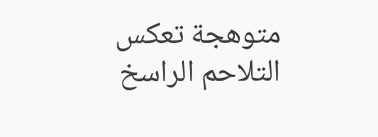متوهجة تعكس التلاحم الراسخ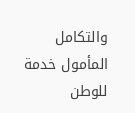والتكامل المأمول خدمة للوطن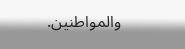والمواطنين.